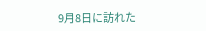9月8日に訪れた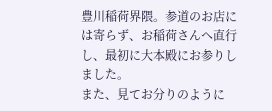豊川稲荷界隈。参道のお店には寄らず、お稲荷さんへ直行し、最初に大本殿にお参りしました。
また、見てお分りのように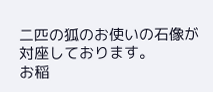二匹の狐のお使いの石像が対座しております。
お稲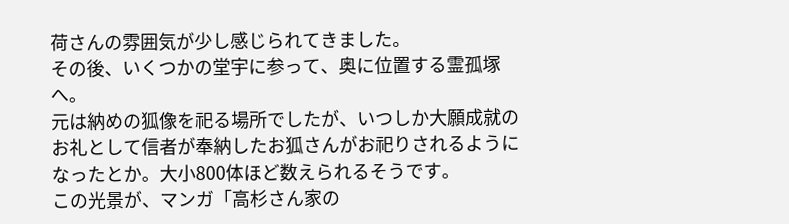荷さんの雰囲気が少し感じられてきました。
その後、いくつかの堂宇に参って、奥に位置する霊孤塚へ。
元は納めの狐像を祀る場所でしたが、いつしか大願成就のお礼として信者が奉納したお狐さんがお祀りされるようになったとか。大小800体ほど数えられるそうです。
この光景が、マンガ「高杉さん家の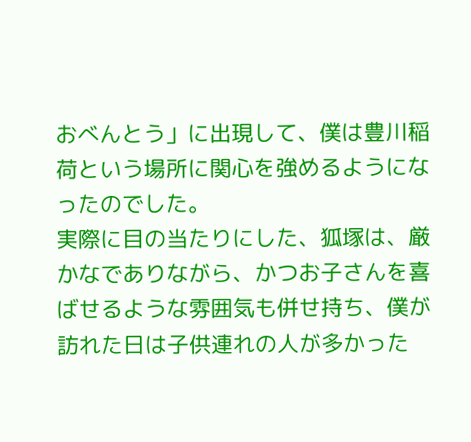おべんとう」に出現して、僕は豊川稲荷という場所に関心を強めるようになったのでした。
実際に目の当たりにした、狐塚は、厳かなでありながら、かつお子さんを喜ばせるような雰囲気も併せ持ち、僕が訪れた日は子供連れの人が多かった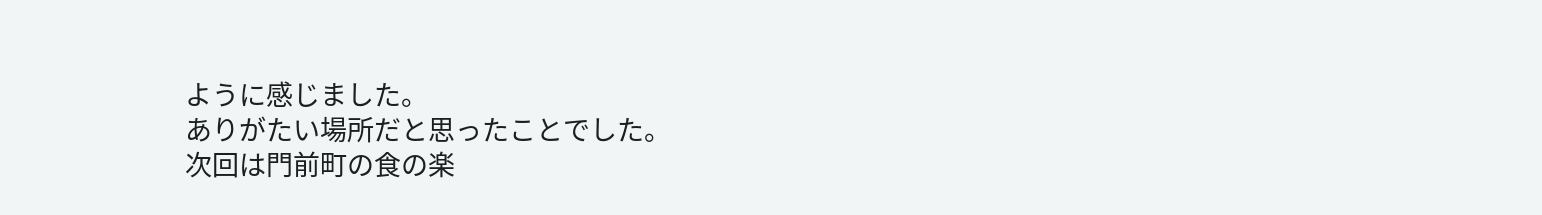ように感じました。
ありがたい場所だと思ったことでした。
次回は門前町の食の楽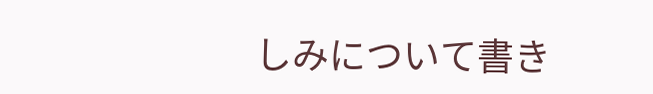しみについて書き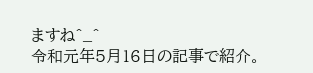ますね^_^
令和元年5月16日の記事で紹介。